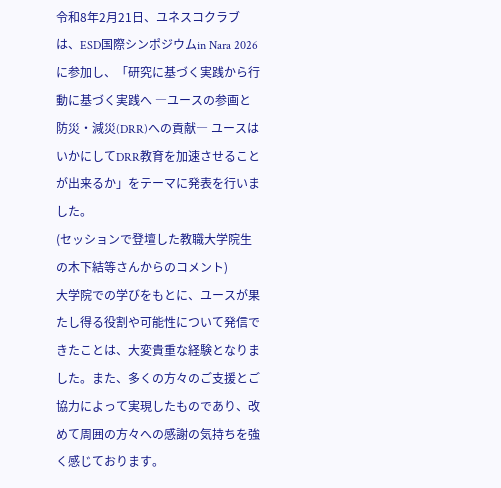令和8年2月21日、ユネスコクラブは、ESD国際シンポジウムin Nara 2026に参加し、「研究に基づく実践から行動に基づく実践へ ―ユースの参画と防災・減災(DRR)への貢献― ユースはいかにしてDRR教育を加速させることが出来るか」をテーマに発表を行いました。
(セッションで登壇した教職大学院生の木下結等さんからのコメント)
大学院での学びをもとに、ユースが果たし得る役割や可能性について発信できたことは、大変貴重な経験となりました。また、多くの方々のご支援とご協力によって実現したものであり、改めて周囲の方々への感謝の気持ちを強く感じております。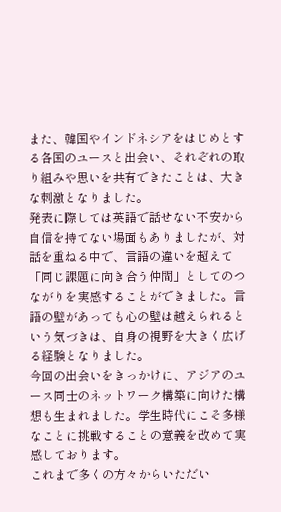また、韓国やインドネシアをはじめとする各国のユースと出会い、それぞれの取り組みや思いを共有できたことは、大きな刺激となりました。
発表に際しては英語で話せない不安から自信を持てない場面もありましたが、対話を重ねる中で、言語の違いを超えて「同じ課題に向き合う仲間」としてのつながりを実感することができました。言語の壁があっても心の壁は越えられるという気づきは、自身の視野を大きく広げる経験となりました。
今回の出会いをきっかけに、アジアのユース同士のネットワーク構築に向けた構想も生まれました。学生時代にこそ多様なことに挑戦することの意義を改めて実感しております。
これまで多くの方々からいただい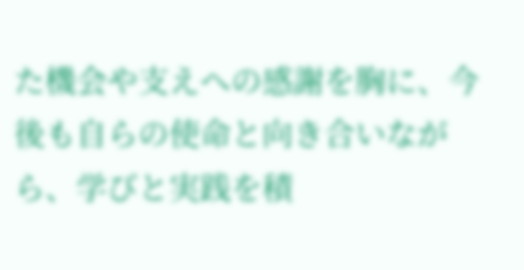た機会や支えへの感謝を胸に、今後も自らの使命と向き合いながら、学びと実践を積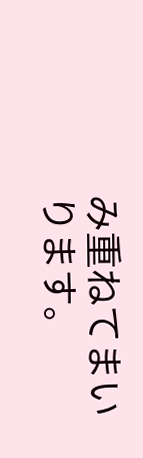み重ねてまいります。